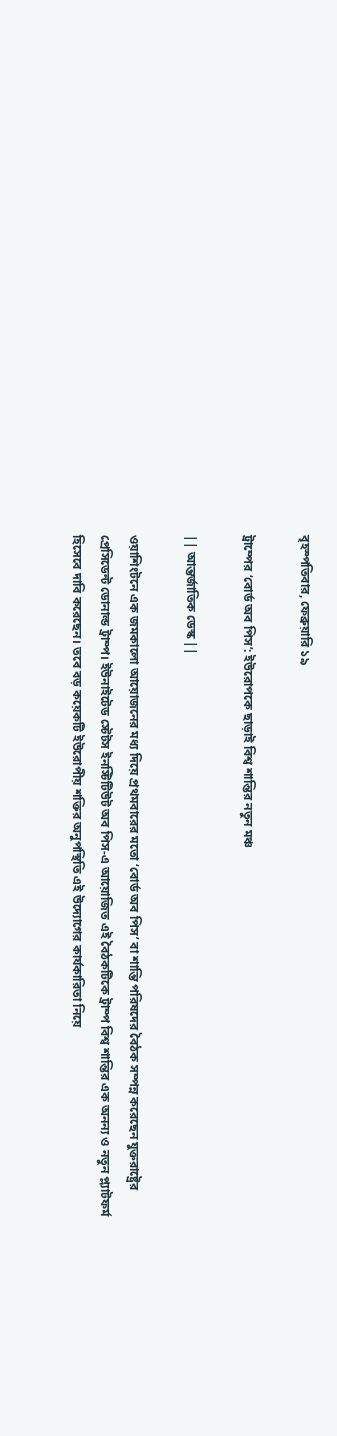বৃহস্পতিবার, ফেব্রুয়ারি ১৯

ট্রাম্পের ‘বোর্ড অব পিস’: ইউরোপকে ছাড়াই বিশ্ব শান্তির নতুন মঞ্চ

|| আন্তর্জাতিক ডেস্ক ||

ওয়াশিংটনে এক জমকালো আয়োজনের মধ্য দিয়ে প্রথমবারের মতো ‘বোর্ড অব পিস’ বা শান্তি পরিষদের বৈঠক সম্পন্ন করেছেন যুক্তরাষ্ট্রের প্রেসিডেন্ট ডোনাল্ড ট্রাম্প। ইউনাইটেড স্টেটস ইনস্টিটিউট অব পিস-এ আয়োজিত এই বৈঠকটিকে ট্রাম্প বিশ্ব শান্তির এক অনন্য ও নতুন প্ল্যাটফর্ম হিসেবে দাবি করেছেন। তবে বড় কয়েকটি ইউরোপীয় শক্তির অনুপস্থিতি এই উদ্যোগের কার্যকারিতা নিয়ে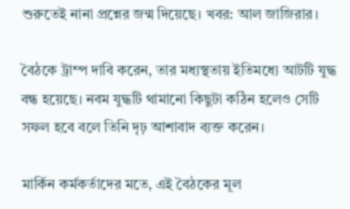শুরুতেই নানা প্রশ্নের জন্ম দিয়েছে। খবর: আল জাজিরার।

বৈঠকে ট্রাম্প দাবি করেন, তার মধ্যস্থতায় ইতিমধ্যে আটটি যুদ্ধ বন্ধ হয়েছে। নবম যুদ্ধটি থামানো কিছুটা কঠিন হলেও সেটি সফল হবে বলে তিনি দৃঢ় আশাবাদ ব্যক্ত করেন।

মার্কিন কর্মকর্তাদের মতে, এই বৈঠকের মূল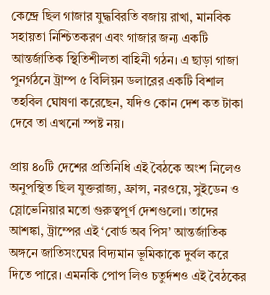কেন্দ্রে ছিল গাজার যুদ্ধবিরতি বজায় রাখা, মানবিক সহায়তা নিশ্চিতকরণ এবং গাজার জন্য একটি আন্তর্জাতিক স্থিতিশীলতা বাহিনী গঠন। এ ছাড়া গাজা পুনর্গঠনে ট্রাম্প ৫ বিলিয়ন ডলারের একটি বিশাল তহবিল ঘোষণা করেছেন, যদিও কোন দেশ কত টাকা দেবে তা এখনো স্পষ্ট নয়।

প্রায় ৪০টি দেশের প্রতিনিধি এই বৈঠকে অংশ নিলেও অনুপস্থিত ছিল যুক্তরাজ্য, ফ্রান্স, নরওয়ে, সুইডেন ও স্লোভেনিয়ার মতো গুরুত্বপূর্ণ দেশগুলো। তাদের আশঙ্কা, ট্রাম্পের এই ‘বোর্ড অব পিস’ আন্তর্জাতিক অঙ্গনে জাতিসংঘের বিদ্যমান ভূমিকাকে দুর্বল করে দিতে পারে। এমনকি পোপ লিও চতুর্দশও এই বৈঠকের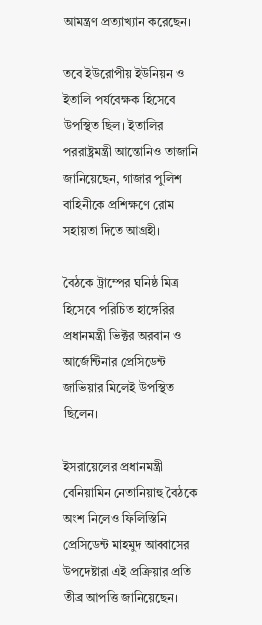আমন্ত্রণ প্রত্যাখ্যান করেছেন।

তবে ইউরোপীয় ইউনিয়ন ও ইতালি পর্যবেক্ষক হিসেবে উপস্থিত ছিল। ইতালির পররাষ্ট্রমন্ত্রী আন্তোনিও তাজানি জানিয়েছেন, গাজার পুলিশ বাহিনীকে প্রশিক্ষণে রোম সহায়তা দিতে আগ্রহী।

বৈঠকে ট্রাম্পের ঘনিষ্ঠ মিত্র হিসেবে পরিচিত হাঙ্গেরির প্রধানমন্ত্রী ভিক্টর অরবান ও আর্জেন্টিনার প্রেসিডেন্ট জাভিয়ার মিলেই উপস্থিত ছিলেন।

ইসরায়েলের প্রধানমন্ত্রী বেনিয়ামিন নেতানিয়াহু বৈঠকে অংশ নিলেও ফিলিস্তিনি প্রেসিডেন্ট মাহমুদ আব্বাসের উপদেষ্টারা এই প্রক্রিয়ার প্রতি তীব্র আপত্তি জানিয়েছেন।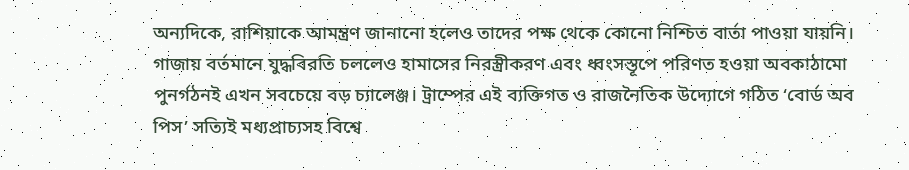অন্যদিকে, রাশিয়াকে আমন্ত্রণ জানানো হলেও তাদের পক্ষ থেকে কোনো নিশ্চিত বার্তা পাওয়া যায়নি। গাজায় বর্তমানে যুদ্ধবিরতি চললেও হামাসের নিরস্ত্রীকরণ এবং ধ্বংসস্তূপে পরিণত হওয়া অবকাঠামো পুনর্গঠনই এখন সবচেয়ে বড় চ্যালেঞ্জ। ট্রাম্পের এই ব্যক্তিগত ও রাজনৈতিক উদ্যোগে গঠিত ‘বোর্ড অব পিস’ সত্যিই মধ্যপ্রাচ্যসহ বিশ্বে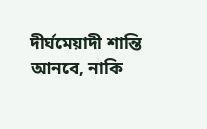দীর্ঘমেয়াদী শান্তি আনবে, নাকি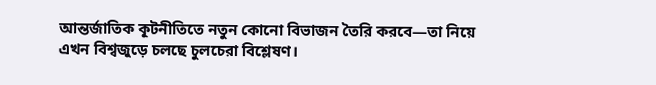আন্তর্জাতিক কূটনীতিতে নতুন কোনো বিভাজন তৈরি করবে—তা নিয়ে এখন বিশ্বজুড়ে চলছে চুলচেরা বিশ্লেষণ।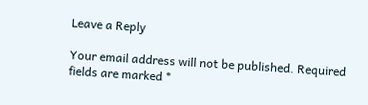Leave a Reply

Your email address will not be published. Required fields are marked *